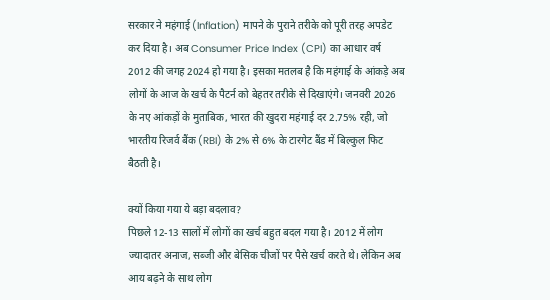सरकार ने महंगाई (Inflation) मापने के पुराने तरीके को पूरी तरह अपडेट कर दिया है। अब Consumer Price Index (CPI) का आधार वर्ष 2012 की जगह 2024 हो गया है। इसका मतलब है कि महंगाई के आंकड़े अब लोगों के आज के खर्च के पैटर्न को बेहतर तरीके से दिखाएंगे। जनवरी 2026 के नए आंकड़ों के मुताबिक, भारत की खुदरा महंगाई दर 2.75% रही, जो भारतीय रिजर्व बैंक (RBI) के 2% से 6% के टारगेट बैंड में बिल्कुल फिट बैठती है।

क्यों किया गया ये बड़ा बदलाव?
पिछले 12-13 सालों में लोगों का खर्च बहुत बदल गया है। 2012 में लोग ज्यादातर अनाज, सब्जी और बेसिक चीजों पर पैसे खर्च करते थे। लेकिन अब आय बढ़ने के साथ लोग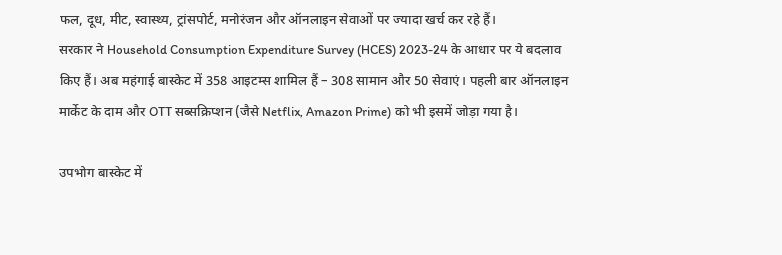फल, दूध, मीट, स्वास्थ्य, ट्रांसपोर्ट, मनोरंजन और ऑनलाइन सेवाओं पर ज्यादा खर्च कर रहे हैं।
सरकार ने Household Consumption Expenditure Survey (HCES) 2023-24 के आधार पर ये बदलाव किए हैं। अब महंगाई बास्केट में 358 आइटम्स शामिल हैं – 308 सामान और 50 सेवाएं। पहली बार ऑनलाइन मार्केट के दाम और OTT सब्सक्रिप्शन (जैसे Netflix, Amazon Prime) को भी इसमें जोड़ा गया है।

उपभोग बास्केट में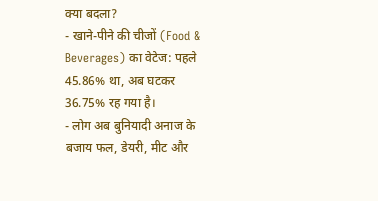क्या बदला?
- खाने-पीने की चीजों (Food & Beverages) का वेटेज: पहले 45.86% था, अब घटकर 36.75% रह गया है।
- लोग अब बुनियादी अनाज के बजाय फल, डेयरी, मीट और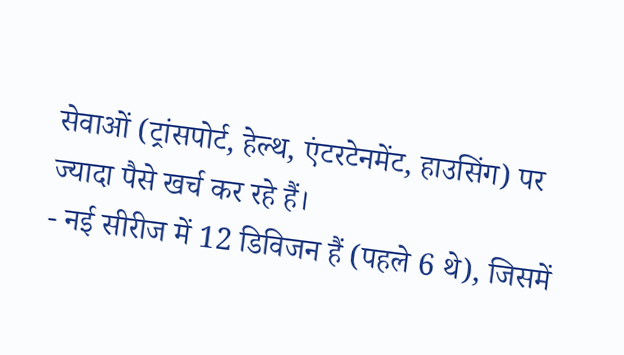सेवाओं (ट्रांसपोर्ट, हेल्थ, एंटरटेनमेंट, हाउसिंग) पर ज्यादा पैसे खर्च कर रहे हैं।
- नई सीरीज में 12 डिविजन हैं (पहले 6 थे), जिसमें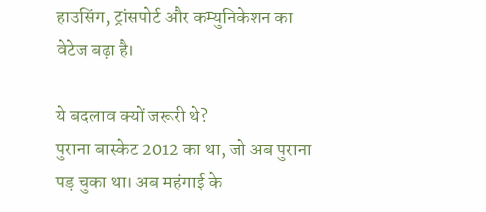हाउसिंग, ट्रांसपोर्ट और कम्युनिकेशन का वेटेज बढ़ा है।

ये बदलाव क्यों जरूरी थे?
पुराना बास्केट 2012 का था, जो अब पुराना पड़ चुका था। अब महंगाई के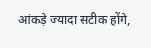आंकड़े ज्यादा सटीक होंगे,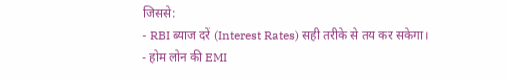जिससे:
- RBI ब्याज दरें (Interest Rates) सही तरीके से तय कर सकेगा।
- होम लोन की EMI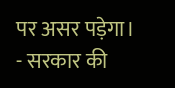पर असर पड़ेगा।
- सरकार की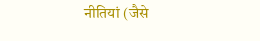नीतियां (जैसे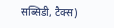सब्सिडी, टैक्स)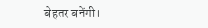बेहतर बनेंगी।